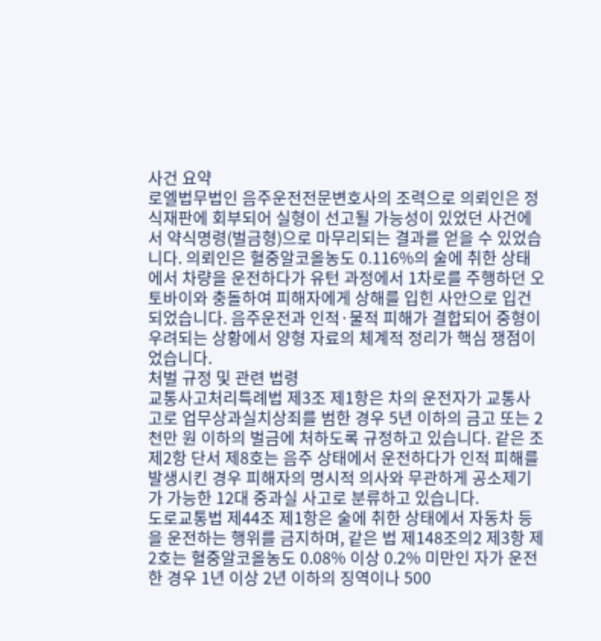사건 요약
로엘법무법인 음주운전전문변호사의 조력으로 의뢰인은 정식재판에 회부되어 실형이 선고될 가능성이 있었던 사건에서 약식명령(벌금형)으로 마무리되는 결과를 얻을 수 있었습니다. 의뢰인은 혈중알코올농도 0.116%의 술에 취한 상태에서 차량을 운전하다가 유턴 과정에서 1차로를 주행하던 오토바이와 충돌하여 피해자에게 상해를 입힌 사안으로 입건되었습니다. 음주운전과 인적·물적 피해가 결합되어 중형이 우려되는 상황에서 양형 자료의 체계적 정리가 핵심 쟁점이었습니다.
처벌 규정 및 관련 법령
교통사고처리특례법 제3조 제1항은 차의 운전자가 교통사고로 업무상과실치상죄를 범한 경우 5년 이하의 금고 또는 2천만 원 이하의 벌금에 처하도록 규정하고 있습니다. 같은 조 제2항 단서 제8호는 음주 상태에서 운전하다가 인적 피해를 발생시킨 경우 피해자의 명시적 의사와 무관하게 공소제기가 가능한 12대 중과실 사고로 분류하고 있습니다.
도로교통법 제44조 제1항은 술에 취한 상태에서 자동차 등을 운전하는 행위를 금지하며, 같은 법 제148조의2 제3항 제2호는 혈중알코올농도 0.08% 이상 0.2% 미만인 자가 운전한 경우 1년 이상 2년 이하의 징역이나 500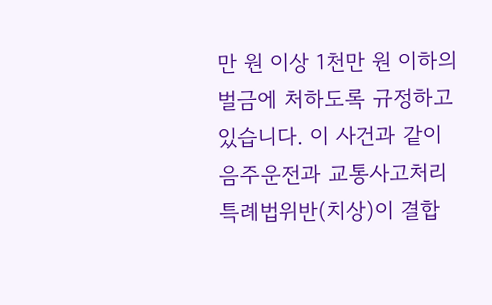만 원 이상 1천만 원 이하의 벌금에 처하도록 규정하고 있습니다. 이 사건과 같이 음주운전과 교통사고처리특례법위반(치상)이 결합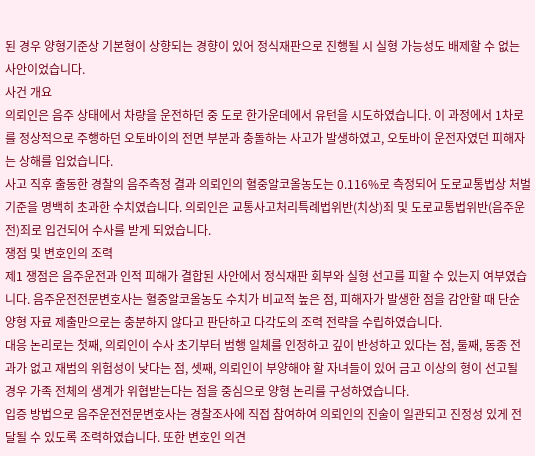된 경우 양형기준상 기본형이 상향되는 경향이 있어 정식재판으로 진행될 시 실형 가능성도 배제할 수 없는 사안이었습니다.
사건 개요
의뢰인은 음주 상태에서 차량을 운전하던 중 도로 한가운데에서 유턴을 시도하였습니다. 이 과정에서 1차로를 정상적으로 주행하던 오토바이의 전면 부분과 충돌하는 사고가 발생하였고, 오토바이 운전자였던 피해자는 상해를 입었습니다.
사고 직후 출동한 경찰의 음주측정 결과 의뢰인의 혈중알코올농도는 0.116%로 측정되어 도로교통법상 처벌 기준을 명백히 초과한 수치였습니다. 의뢰인은 교통사고처리특례법위반(치상)죄 및 도로교통법위반(음주운전)죄로 입건되어 수사를 받게 되었습니다.
쟁점 및 변호인의 조력
제1 쟁점은 음주운전과 인적 피해가 결합된 사안에서 정식재판 회부와 실형 선고를 피할 수 있는지 여부였습니다. 음주운전전문변호사는 혈중알코올농도 수치가 비교적 높은 점, 피해자가 발생한 점을 감안할 때 단순 양형 자료 제출만으로는 충분하지 않다고 판단하고 다각도의 조력 전략을 수립하였습니다.
대응 논리로는 첫째, 의뢰인이 수사 초기부터 범행 일체를 인정하고 깊이 반성하고 있다는 점, 둘째, 동종 전과가 없고 재범의 위험성이 낮다는 점, 셋째, 의뢰인이 부양해야 할 자녀들이 있어 금고 이상의 형이 선고될 경우 가족 전체의 생계가 위협받는다는 점을 중심으로 양형 논리를 구성하였습니다.
입증 방법으로 음주운전전문변호사는 경찰조사에 직접 참여하여 의뢰인의 진술이 일관되고 진정성 있게 전달될 수 있도록 조력하였습니다. 또한 변호인 의견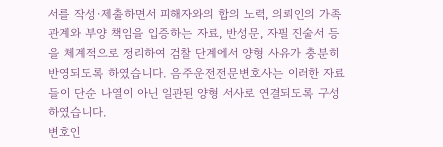서를 작성·제출하면서 피해자와의 합의 노력, 의뢰인의 가족관계와 부양 책임을 입증하는 자료, 반성문, 자필 진술서 등을 체계적으로 정리하여 검찰 단계에서 양형 사유가 충분히 반영되도록 하였습니다. 음주운전전문변호사는 이러한 자료들이 단순 나열이 아닌 일관된 양형 서사로 연결되도록 구성하였습니다.
변호인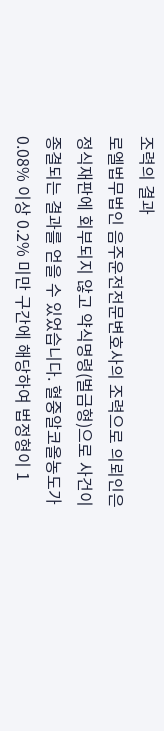조력의 결과
로엘법무법인 음주운전전문변호사의 조력으로 의뢰인은 정식재판에 회부되지 않고 약식명령(벌금형)으로 사건이 종결되는 결과를 얻을 수 있었습니다. 혈중알코올농도가 0.08% 이상 0.2% 미만 구간에 해당하여 법정형이 1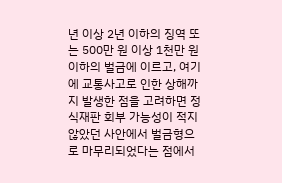년 이상 2년 이하의 징역 또는 500만 원 이상 1천만 원 이하의 벌금에 이르고, 여기에 교통사고로 인한 상해까지 발생한 점을 고려하면 정식재판 회부 가능성이 적지 않았던 사안에서 벌금형으로 마무리되었다는 점에서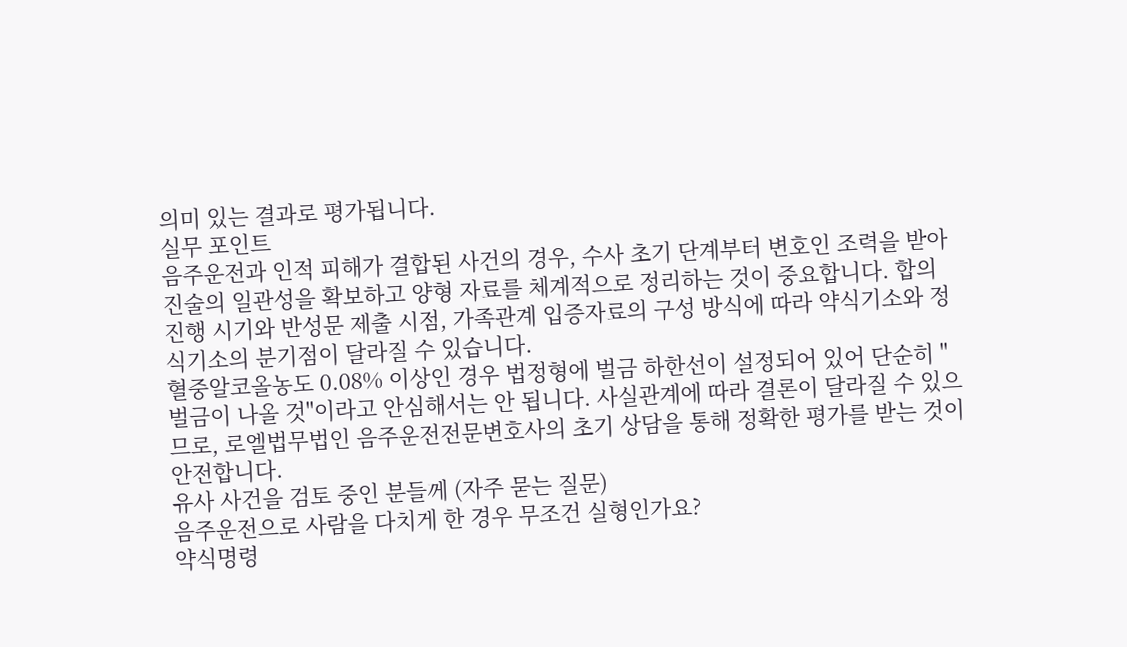의미 있는 결과로 평가됩니다.
실무 포인트
음주운전과 인적 피해가 결합된 사건의 경우, 수사 초기 단계부터 변호인 조력을 받아 진술의 일관성을 확보하고 양형 자료를 체계적으로 정리하는 것이 중요합니다. 합의 진행 시기와 반성문 제출 시점, 가족관계 입증자료의 구성 방식에 따라 약식기소와 정식기소의 분기점이 달라질 수 있습니다.
혈중알코올농도 0.08% 이상인 경우 법정형에 벌금 하한선이 설정되어 있어 단순히 "벌금이 나올 것"이라고 안심해서는 안 됩니다. 사실관계에 따라 결론이 달라질 수 있으므로, 로엘법무법인 음주운전전문변호사의 초기 상담을 통해 정확한 평가를 받는 것이 안전합니다.
유사 사건을 검토 중인 분들께 (자주 묻는 질문)
음주운전으로 사람을 다치게 한 경우 무조건 실형인가요?
약식명령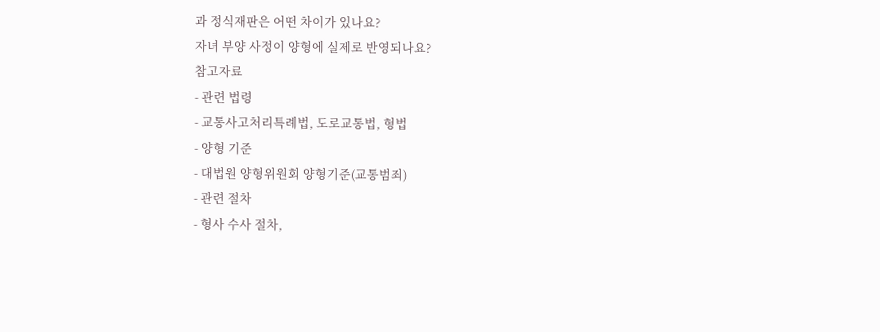과 정식재판은 어떤 차이가 있나요?
자녀 부양 사정이 양형에 실제로 반영되나요?
참고자료
- 관련 법령
- 교통사고처리특례법, 도로교통법, 형법
- 양형 기준
- 대법원 양형위원회 양형기준(교통범죄)
- 관련 절차
- 형사 수사 절차,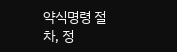약식명령 절차, 정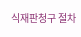식재판청구 절차